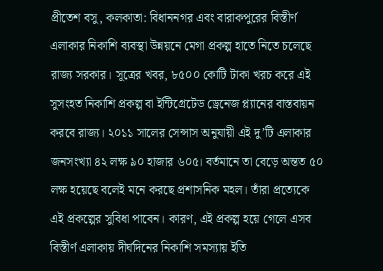প্রীতেশ বসু, কলকাতা: বিধাননগর এবং বারাকপুরের বিস্তীর্ণ এলাকার নিকাশি ব্যবস্থা উন্নয়নে মেগা প্রকল্প হাতে নিতে চলেছে রাজ্য সরকার। সূত্রের খবর, ৮৫০০ কোটি টাকা খরচ করে এই সুসংহত নিকাশি প্রকল্প বা ইন্টিগ্রেটেড ড্রেনেজ প্ল্যানের বাস্তবায়ন করবে রাজ্য। ২০১১ সালের সেন্সাস অনুযায়ী এই দু’টি এলাকার জনসংখ্যা ৪২ লক্ষ ৯০ হাজার ৬০৫। বর্তমানে তা বেড়ে অন্তত ৫০ লক্ষ হয়েছে বলেই মনে করছে প্রশাসনিক মহল। তাঁরা প্রত্যেকে এই প্রকল্পের সুবিধা পাবেন। কারণ, এই প্রকল্প হয়ে গেলে এসব বিস্তীর্ণ এলাকায় দীর্ঘদিনের নিকাশি সমস্যায় ইতি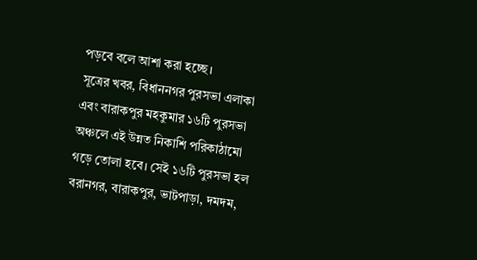পড়বে বলে আশা করা হচ্ছে।
সূত্রের খবর, বিধাননগর পুরসভা এলাকা এবং বারাকপুর মহকুমার ১৬টি পুরসভা অঞ্চলে এই উন্নত নিকাশি পরিকাঠামো গড়ে তোলা হবে। সেই ১৬টি পুরসভা হল বরানগর, বারাকপুর, ভাটপাড়া, দমদম,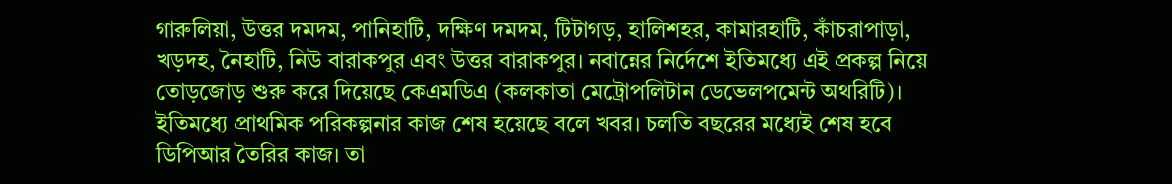গারুলিয়া, উত্তর দমদম, পানিহাটি, দক্ষিণ দমদম, টিটাগড়, হালিশহর, কামারহাটি, কাঁচরাপাড়া, খড়দহ, নৈহাটি, নিউ বারাকপুর এবং উত্তর বারাকপুর। নবান্নের নির্দেশে ইতিমধ্যে এই প্রকল্প নিয়ে তোড়জোড় শুরু করে দিয়েছে কেএমডিএ (কলকাতা মেট্রোপলিটান ডেভেলপমেন্ট অথরিটি)। ইতিমধ্যে প্রাথমিক পরিকল্পনার কাজ শেষ হয়েছে বলে খবর। চলতি বছরের মধ্যেই শেষ হবে ডিপিআর তৈরির কাজ। তা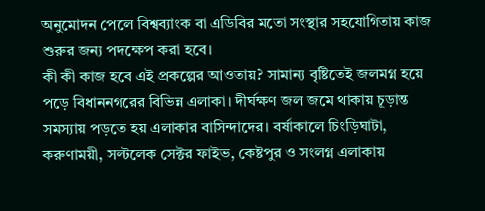অনুমোদন পেলে বিশ্বব্যাংক বা এডিবির মতো সংস্থার সহযোগিতায় কাজ শুরুর জন্য পদক্ষেপ করা হবে।
কী কী কাজ হবে এই প্রকল্পের আওতায়? সামান্য বৃষ্টিতেই জলমগ্ন হয়ে পড়ে বিধাননগরের বিভিন্ন এলাকা। দীর্ঘক্ষণ জল জমে থাকায় চূড়ান্ত সমস্যায় পড়তে হয় এলাকার বাসিন্দাদের। বর্ষাকালে চিংড়িঘাটা, করুণাময়ী, সল্টলেক সেক্টর ফাইভ, কেষ্টপুর ও সংলগ্ন এলাকায়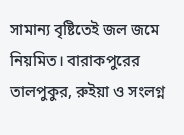সামান্য বৃষ্টিতেই জল জমে নিয়মিত। বারাকপুরের তালপুকুর, রুইয়া ও সংলগ্ন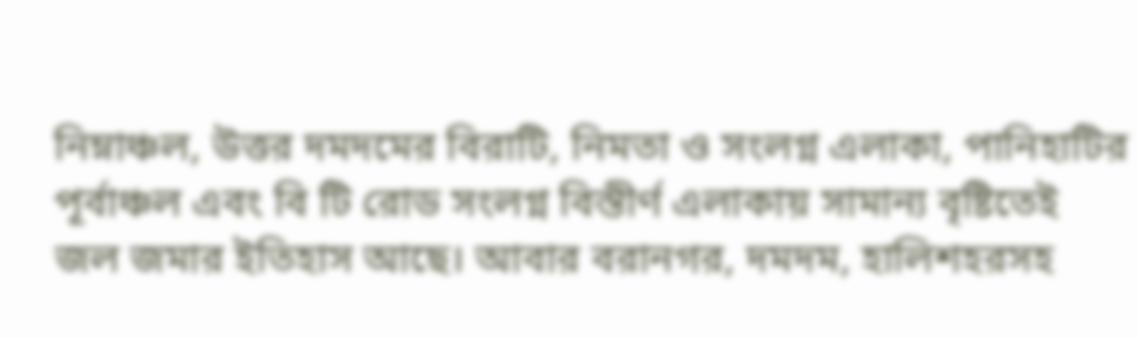নিম্নাঞ্চল, উত্তর দমদমের বিরাটি, নিমতা ও সংলগ্ন এলাকা, পানিহাটির পূর্বাঞ্চল এবং বি টি রোড সংলগ্ন বিস্তীর্ণ এলাকায় সামান্য বৃষ্টিতেই জল জমার ইতিহাস আছে। আবার বরানগর, দমদম, হালিশহরসহ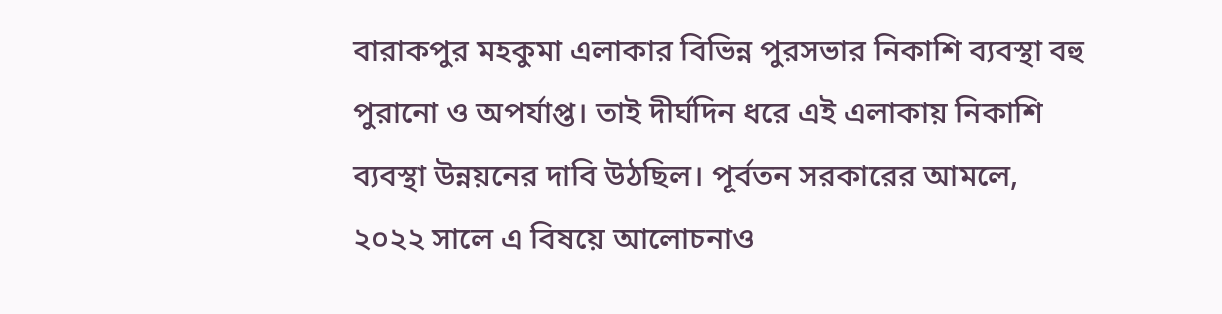বারাকপুর মহকুমা এলাকার বিভিন্ন পুরসভার নিকাশি ব্যবস্থা বহু পুরানো ও অপর্যাপ্ত। তাই দীর্ঘদিন ধরে এই এলাকায় নিকাশি ব্যবস্থা উন্নয়নের দাবি উঠছিল। পূর্বতন সরকারের আমলে, ২০২২ সালে এ বিষয়ে আলোচনাও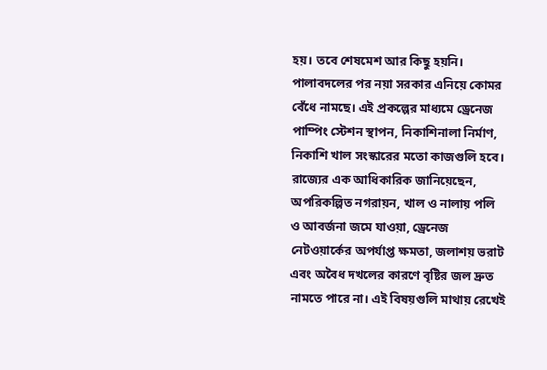হয়। তবে শেষমেশ আর কিছু হয়নি। পালাবদলের পর নয়া সরকার এনিয়ে কোমর বেঁধে নামছে। এই প্রকল্পের মাধ্যমে ড্রেনেজ পাম্পিং স্টেশন স্থাপন, নিকাশিনালা নির্মাণ, নিকাশি খাল সংস্কারের মতো কাজগুলি হবে। রাজ্যের এক আধিকারিক জানিয়েছেন, অপরিকল্পিত নগরায়ন, খাল ও নালায় পলি ও আবর্জনা জমে যাওয়া, ড্রেনেজ নেটওয়ার্কের অপর্যাপ্ত ক্ষমতা, জলাশয় ভরাট এবং অবৈধ দখলের কারণে বৃষ্টির জল দ্রুত নামতে পারে না। এই বিষয়গুলি মাথায় রেখেই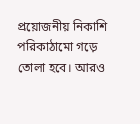প্রয়োজনীয় নিকাশি পরিকাঠামো গড়ে তোলা হবে। আরও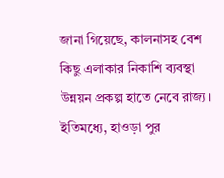জানা গিয়েছে, কালনাসহ বেশ কিছু এলাকার নিকাশি ব্যবস্থা উন্নয়ন প্রকল্প হাতে নেবে রাজ্য। ইতিমধ্যে, হাওড়া পুর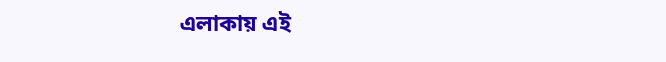এলাকায় এই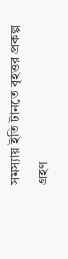সমস্যায় ইতি টানতে বৃহত্তর প্রকল্প গ্রহণ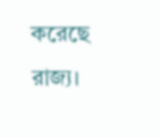করেছে রাজ্য।